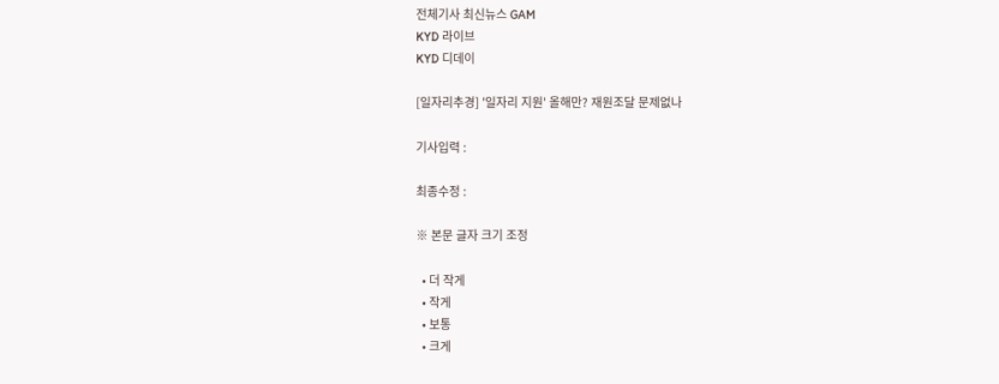전체기사 최신뉴스 GAM
KYD 라이브
KYD 디데이

[일자리추경] '일자리 지원' 올해만? 재원조달 문제없나

기사입력 :

최종수정 :

※ 본문 글자 크기 조정

  • 더 작게
  • 작게
  • 보통
  • 크게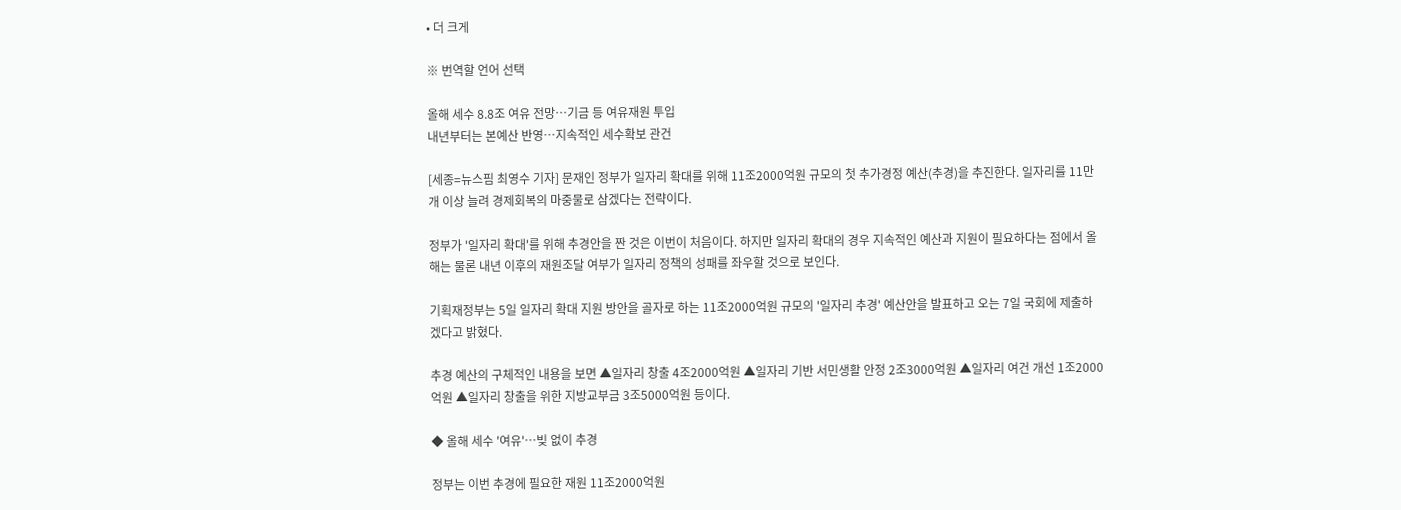• 더 크게

※ 번역할 언어 선택

올해 세수 8.8조 여유 전망…기금 등 여유재원 투입
내년부터는 본예산 반영…지속적인 세수확보 관건

[세종=뉴스핌 최영수 기자] 문재인 정부가 일자리 확대를 위해 11조2000억원 규모의 첫 추가경정 예산(추경)을 추진한다. 일자리를 11만개 이상 늘려 경제회복의 마중물로 삼겠다는 전략이다.

정부가 '일자리 확대'를 위해 추경안을 짠 것은 이번이 처음이다. 하지만 일자리 확대의 경우 지속적인 예산과 지원이 필요하다는 점에서 올해는 물론 내년 이후의 재원조달 여부가 일자리 정책의 성패를 좌우할 것으로 보인다.

기획재정부는 5일 일자리 확대 지원 방안을 골자로 하는 11조2000억원 규모의 '일자리 추경' 예산안을 발표하고 오는 7일 국회에 제출하겠다고 밝혔다.

추경 예산의 구체적인 내용을 보면 ▲일자리 창출 4조2000억원 ▲일자리 기반 서민생활 안정 2조3000억원 ▲일자리 여건 개선 1조2000억원 ▲일자리 창출을 위한 지방교부금 3조5000억원 등이다.

◆ 올해 세수 '여유'…빚 없이 추경

정부는 이번 추경에 필요한 재원 11조2000억원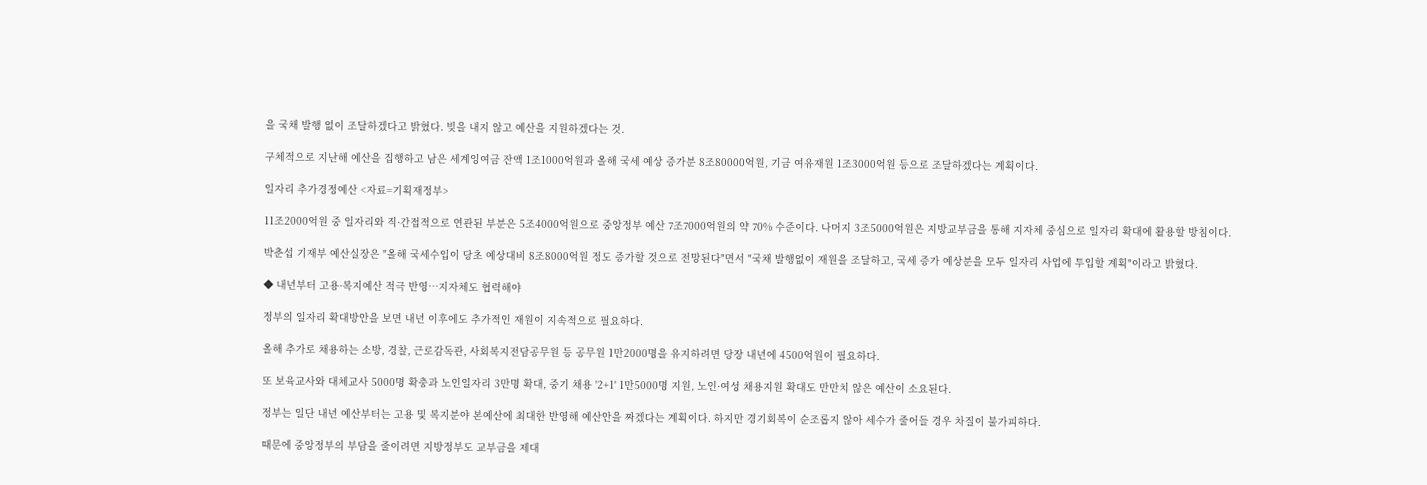을 국채 발행 없이 조달하겠다고 밝혔다. 빚을 내지 않고 예산을 지원하겠다는 것.

구체적으로 지난해 예산을 집행하고 남은 세계잉여금 잔액 1조1000억원과 올해 국세 예상 증가분 8조80000억원, 기금 여유재원 1조3000억원 등으로 조달하겠다는 계획이다.

일자리 추가경정예산 <자료=기획재정부>

11조2000억원 중 일자리와 직·간접적으로 연관된 부분은 5조4000억원으로 중앙정부 예산 7조7000억원의 약 70% 수준이다. 나머지 3조5000억원은 지방교부금을 통해 지자체 중심으로 일자리 확대에 활용할 방침이다.

박춘섭 기재부 예산실장은 "올해 국세수입이 당초 예상대비 8조8000억원 정도 증가할 것으로 전망된다"면서 "국채 발행없이 재원을 조달하고, 국세 증가 예상분을 모두 일자리 사업에 투입할 계획"이라고 밝혔다.

◆ 내년부터 고용·복지예산 적극 반영…지자체도 협력해야

정부의 일자리 확대방안을 보면 내년 이후에도 추가적인 재원이 지속적으로 필요하다.

올해 추가로 채용하는 소방, 경찰, 근로감독관, 사회복지전담공무원 등 공무원 1만2000명을 유지하려면 당장 내년에 4500억원이 필요하다.

또 보육교사와 대체교사 5000명 확충과 노인일자리 3만명 확대, 중기 채용 '2+1' 1만5000명 지원, 노인·여성 채용지원 확대도 만만치 않은 예산이 소요된다.

정부는 일단 내년 예산부터는 고용 및 복지분야 본예산에 최대한 반영해 예산안을 짜겠다는 계획이다. 하지만 경기회복이 순조롭지 않아 세수가 줄어들 경우 차질이 불가피하다.

때문에 중앙정부의 부담을 줄이려면 지방정부도 교부금을 제대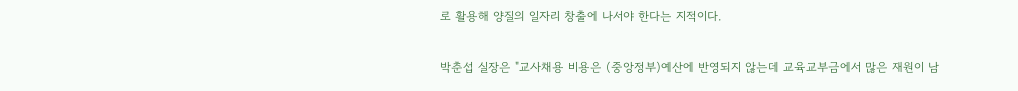로 활용해 양질의 일자리 창출에 나서야 한다는 지적이다.

박춘섭 실장은 "교사채용 비용은 (중앙정부)예산에 반영되지 않는데 교육교부금에서 많은 재원이 남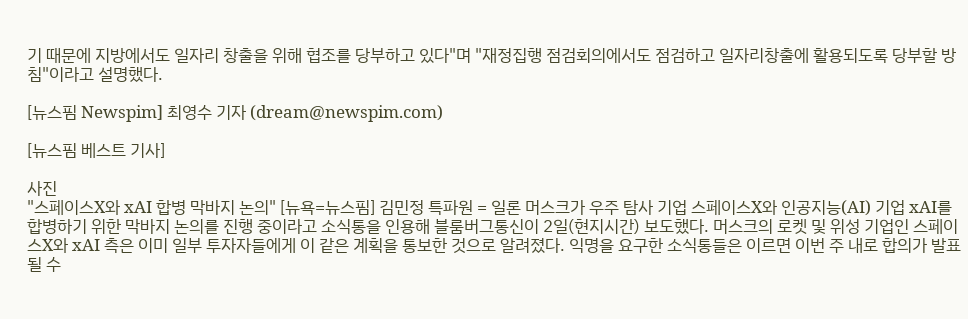기 때문에 지방에서도 일자리 창출을 위해 협조를 당부하고 있다"며 "재정집행 점검회의에서도 점검하고 일자리창출에 활용되도록 당부할 방침"이라고 설명했다.

[뉴스핌 Newspim] 최영수 기자 (dream@newspim.com)

[뉴스핌 베스트 기사]

사진
"스페이스X와 xAI 합병 막바지 논의" [뉴욕=뉴스핌] 김민정 특파원 = 일론 머스크가 우주 탐사 기업 스페이스X와 인공지능(AI) 기업 xAI를 합병하기 위한 막바지 논의를 진행 중이라고 소식통을 인용해 블룸버그통신이 2일(현지시간) 보도했다. 머스크의 로켓 및 위성 기업인 스페이스X와 xAI 측은 이미 일부 투자자들에게 이 같은 계획을 통보한 것으로 알려졌다. 익명을 요구한 소식통들은 이르면 이번 주 내로 합의가 발표될 수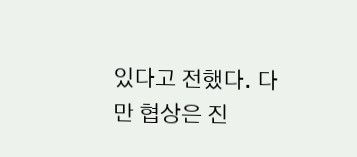있다고 전했다. 다만 협상은 진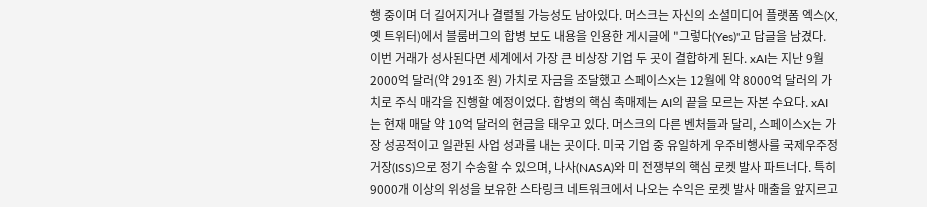행 중이며 더 길어지거나 결렬될 가능성도 남아있다. 머스크는 자신의 소셜미디어 플랫폼 엑스(X, 옛 트위터)에서 블룸버그의 합병 보도 내용을 인용한 게시글에 "그렇다(Yes)"고 답글을 남겼다. 이번 거래가 성사된다면 세계에서 가장 큰 비상장 기업 두 곳이 결합하게 된다. xAI는 지난 9월 2000억 달러(약 291조 원) 가치로 자금을 조달했고 스페이스X는 12월에 약 8000억 달러의 가치로 주식 매각을 진행할 예정이었다. 합병의 핵심 촉매제는 AI의 끝을 모르는 자본 수요다. xAI는 현재 매달 약 10억 달러의 현금을 태우고 있다. 머스크의 다른 벤처들과 달리, 스페이스X는 가장 성공적이고 일관된 사업 성과를 내는 곳이다. 미국 기업 중 유일하게 우주비행사를 국제우주정거장(ISS)으로 정기 수송할 수 있으며, 나사(NASA)와 미 전쟁부의 핵심 로켓 발사 파트너다. 특히 9000개 이상의 위성을 보유한 스타링크 네트워크에서 나오는 수익은 로켓 발사 매출을 앞지르고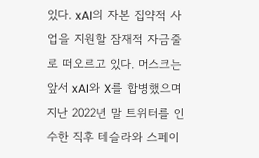있다. xAI의 자본 집약적 사업을 지원할 잠재적 자금줄로 떠오르고 있다. 머스크는 앞서 xAI와 X를 합병했으며 지난 2022년 말 트위터를 인수한 직후 테슬라와 스페이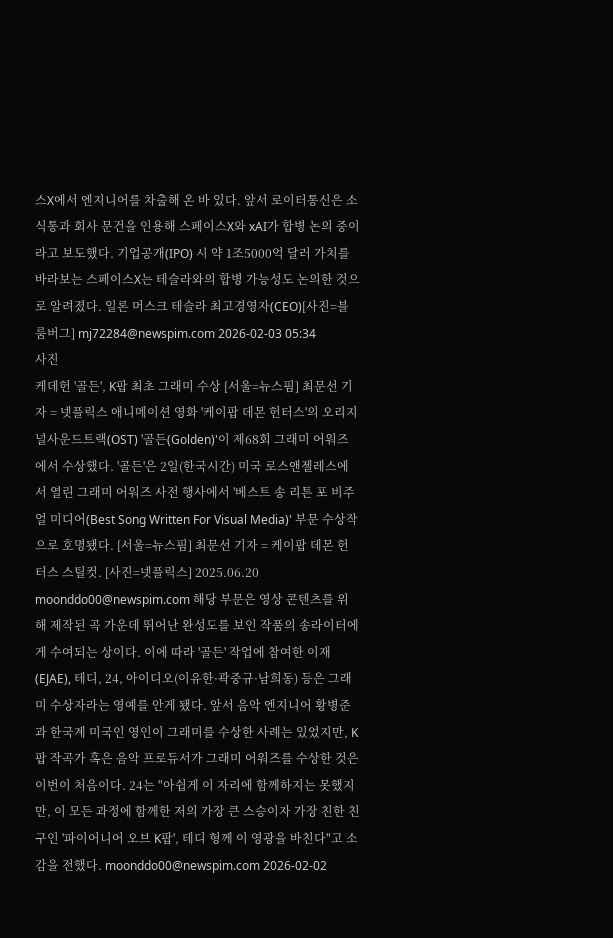스X에서 엔지니어를 차출해 온 바 있다. 앞서 로이터통신은 소식통과 회사 문건을 인용해 스페이스X와 xAI가 합병 논의 중이라고 보도했다. 기업공개(IPO) 시 약 1조5000억 달러 가치를 바라보는 스페이스X는 테슬라와의 합병 가능성도 논의한 것으로 알려졌다. 일론 머스크 테슬라 최고경영자(CEO)[사진=블룸버그] mj72284@newspim.com 2026-02-03 05:34
사진
케데헌 '골든', K팝 최초 그래미 수상 [서울=뉴스핌] 최문선 기자 = 넷플릭스 애니메이션 영화 '케이팝 데몬 헌터스'의 오리지널사운드트랙(OST) '골든(Golden)'이 제68회 그래미 어워즈에서 수상했다. '골든'은 2일(한국시간) 미국 로스앤젤레스에서 열린 그래미 어워즈 사전 행사에서 '베스트 송 리튼 포 비주얼 미디어(Best Song Written For Visual Media)' 부문 수상작으로 호명됐다. [서울=뉴스핌] 최문선 기자 = 케이팝 데몬 헌터스 스틸컷. [사진=넷플릭스] 2025.06.20 moonddo00@newspim.com 해당 부문은 영상 콘텐츠를 위해 제작된 곡 가운데 뛰어난 완성도를 보인 작품의 송라이터에게 수여되는 상이다. 이에 따라 '골든' 작업에 참여한 이재(EJAE), 테디, 24, 아이디오(이유한·곽중규·남희동) 등은 그래미 수상자라는 영예를 안게 됐다. 앞서 음악 엔지니어 황병준과 한국계 미국인 영인이 그래미를 수상한 사례는 있었지만, K팝 작곡가 혹은 음악 프로듀서가 그래미 어워즈를 수상한 것은 이번이 처음이다. 24는 "아쉽게 이 자리에 함께하지는 못했지만, 이 모든 과정에 함께한 저의 가장 큰 스승이자 가장 친한 친구인 '파이어니어 오브 K팝', 테디 형께 이 영광을 바친다"고 소감을 전했다. moonddo00@newspim.com 2026-02-02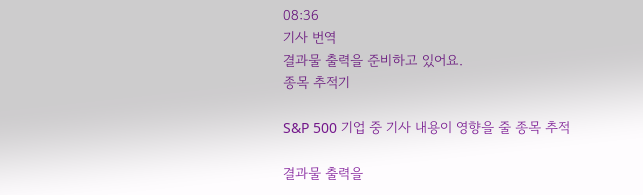08:36
기사 번역
결과물 출력을 준비하고 있어요.
종목 추적기

S&P 500 기업 중 기사 내용이 영향을 줄 종목 추적

결과물 출력을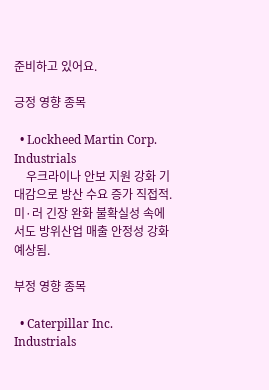준비하고 있어요.

긍정 영향 종목

  • Lockheed Martin Corp. Industrials
    우크라이나 안보 지원 강화 기대감으로 방산 수요 증가 직접적. 미·러 긴장 완화 불확실성 속에서도 방위산업 매출 안정성 강화 예상됨.

부정 영향 종목

  • Caterpillar Inc. Industrials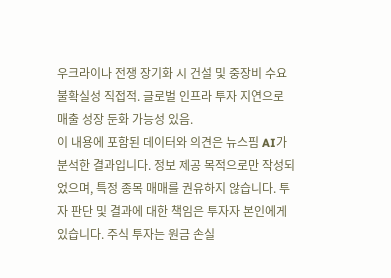우크라이나 전쟁 장기화 시 건설 및 중장비 수요 불확실성 직접적. 글로벌 인프라 투자 지연으로 매출 성장 둔화 가능성 있음.
이 내용에 포함된 데이터와 의견은 뉴스핌 AI가 분석한 결과입니다. 정보 제공 목적으로만 작성되었으며, 특정 종목 매매를 권유하지 않습니다. 투자 판단 및 결과에 대한 책임은 투자자 본인에게 있습니다. 주식 투자는 원금 손실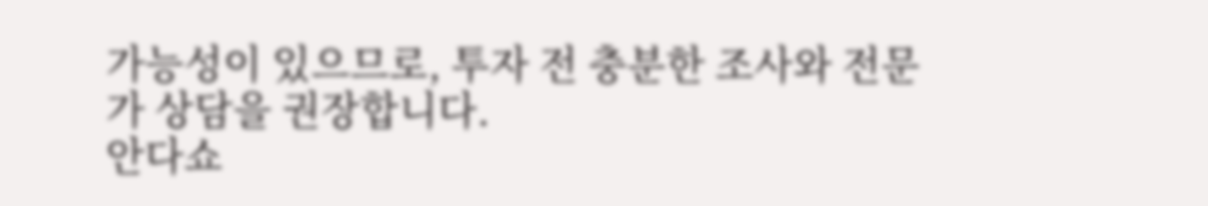가능성이 있으므로, 투자 전 충분한 조사와 전문가 상담을 권장합니다.
안다쇼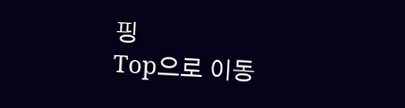핑
Top으로 이동